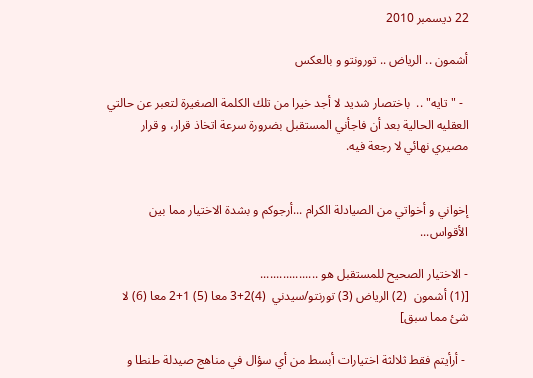22 ديسمبر 2010

أشمون .. الرياض .. تورونتو و بالعكس

  - "تايه" ..  باختصار شديد لا أجد خيرا من تلك الكلمة الصغيرة لتعبر عن حالتي العقليه الحالية بعد أن فاجأني المستقبل بضرورة سرعة اتخاذ قرار، و قرار مصيري نهائي لا رجعة فيه.


إخواني و أخواتي من الصيادلة الكرام ...أرجوكم و بشدة الاختيار مما بين الأقواس...

- الاختيار الصحيح للمستقبل هو ..................
[(1) أشمون  (2) الرياض (3) تورنتو/سيدني  (4)2+3 معا (5) 1+2 معا (6) لا شئ مما سبق]

 - أرأيتم فقط ثلالثة اختيارات أبسط من أي سؤال في مناهج صيدلة طنطا و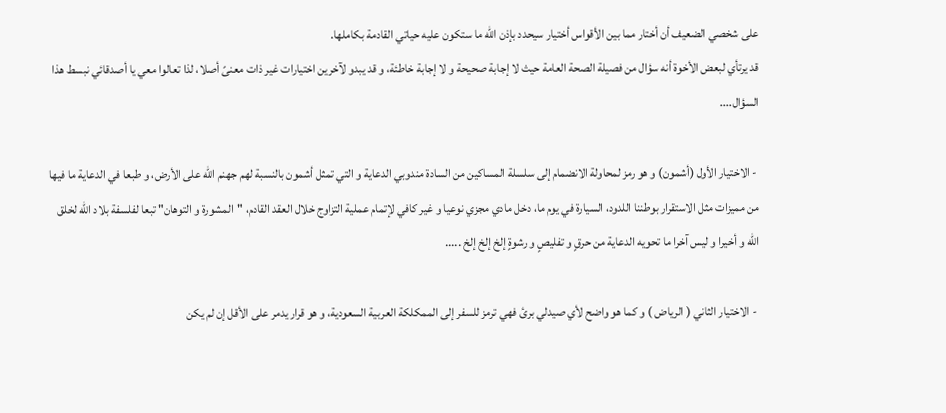على شخصي الضعيف أن أختار مما بين الأقواس أختيار سيحدد بإذن الله ما ستكون عليه حياتي القادمة بكاملها.
قد يرتأي لبعض الأخوة أنه سؤال من فصيلة الصحة العامة حيث لا إجابة صحيحة و لا إجابة خاطئة، و قد يبدو لآخرين اختيارات غير ذات معنىً أصلا، لذا تعالوا معي يا أصدقائي نبسط هذا السؤال....

 - الاختيار الأول (أشمون) و هو رمز لمحاولة الانضمام إلى سلسلة المساكين من السادة مندوبي الدعاية و التي تمثل أشمون بالنسبة لهم جهنم الله على الأرض، و طبعا في الدعاية ما فيها من مميزات مثل الاستقرار بوطننا اللدود، السيارة في يوم ما، دخل مادي مجزي نوعيا و غير كافي لإتمام عملية التزاوج خلال العقد القادم، "المشورة و التوهان" تبعا لفلسفة بلاد الله لخلق الله و أخيرا و ليس آخرا ما تحويه الدعاية من حرقٍ و تفليصٍ و رشوةٍ إلخ إلخ إلخ .....

 - الاختيار الثاني ( الرياض ) و كما هو واضح لأي صيدلي برئ فهي ترمز للسفر إلى الممكلكة العربية السعودية، و هو قرار يدمر على الأقل إن لم يكن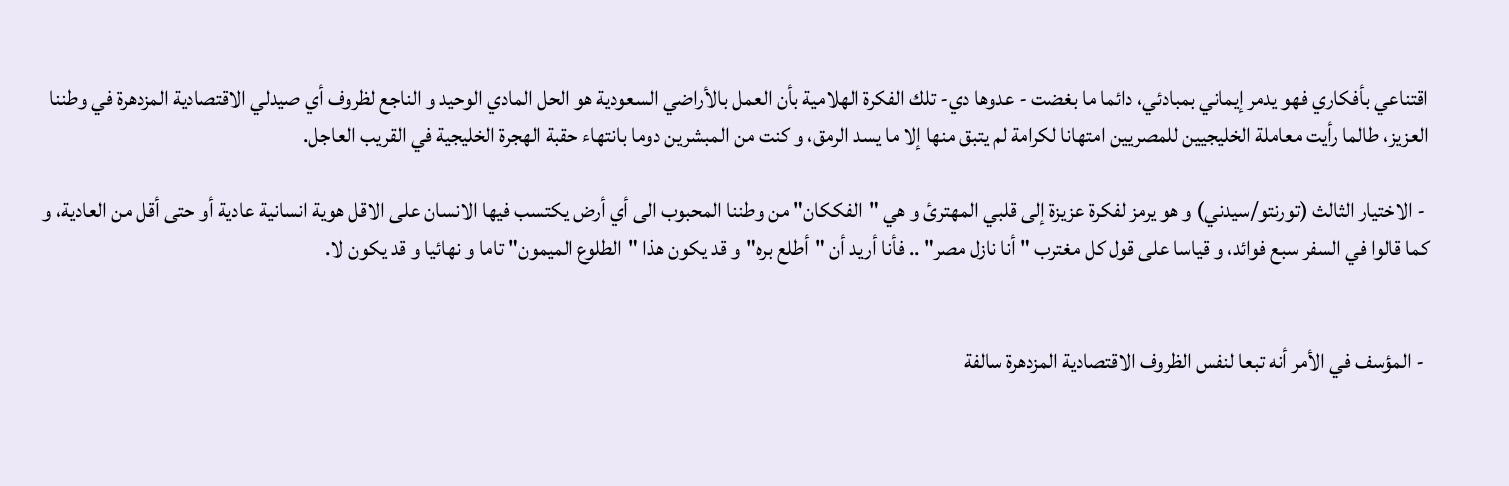اقتناعي بأفكاري فهو يدمر إيماني بمبادئي، دائما ما بغضت - عدوها دي- تلك الفكرة الهلامية بأن العمل بالأراضي السعودية هو الحل المادي الوحيد و الناجع لظروف أي صيدلي الاقتصادية المزدهرة في وطننا العزيز، طالما رأيت معاملة الخليجيين للمصريين امتهانا لكرامة لم يتبق منها إلا ما يسد الرمق، و كنت من المبشرين دوما بانتهاء حقبة الهجرة الخليجية في القريب العاجل.

 - الاختيار الثالث (تورنتو/سيدني) و هو يرمز لفكرة عزيزة إلى قلبي المهترئ و هي "الفككان" من وطننا المحبوب الى أي أرض يكتسب فيها الانسان على الاقل هوية انسانية عادية أو حتى أقل من العادية، و كما قالوا في السفر سبع فوائد، و قياسا على قول كل مغترب " أنا نازل مصر" .. فأنا أريد أن "أطلع بره"و قد يكون هذا "الطلوع الميمون" تاما و نهائيا و قد يكون لا.


 - المؤسف في الأمر أنه تبعا لنفس الظروف الاقتصادية المزدهرة سالفة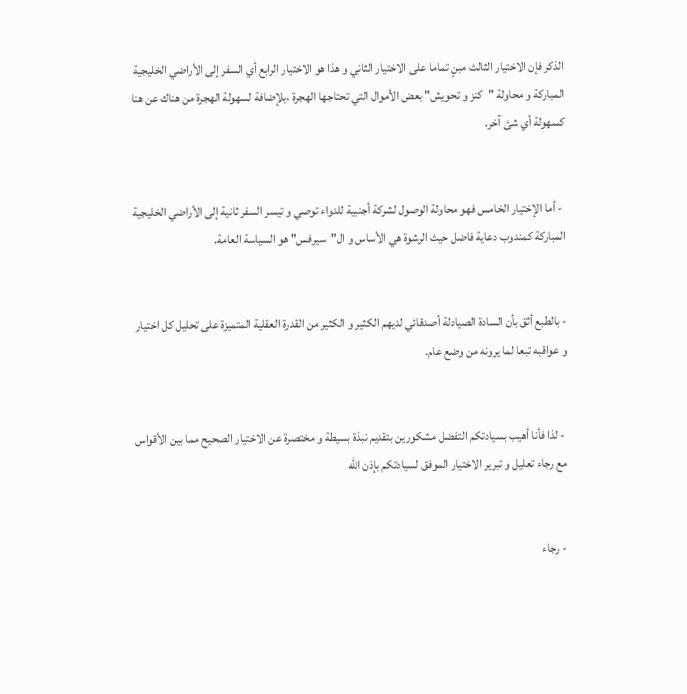الذكر فإن الاختيار الثالث مبنٍ تماما على الاختيار الثاني و هذا هو الاختيار الرابع أي السفر إلى الأراضي الخليجية المباركة و محاولة "كنز و تحويش" بعض الأموال التي تحتاجها الهجرة ،بلإضافة لسهولة الهجرة من هناك عن هنا كسهولة أي شئ آخر.


 - أما الإختيار الخامس فهو محاولة الوصول لشركة أجنبية للدواء توصي و تيسر السفر ثانية إلى الأراضي الخليجية المباركة كمندوب دعاية فاضل حيث الرشوة هي الأساس و ال"سيرفس" هو السياسة العامة.


- بالطبع أثق بأن السادة الصيادلة أصدقائي لديهم الكثير و الكثير من القدرة العقلية المتميزة على تحليل كل اختيار و عواقبه تبعا لما يرونه من وضع عام.


 - لذا فأنا أهيب بسيادتكم التفضل مشكورين بتقديم نبذة بسيطة و مختصرة عن الاختيار الصحيح مما بين الأقواس مع رجاء تعليل و تبرير الاختيار الموفق لسيادتكم بإذن الله


 - رجاء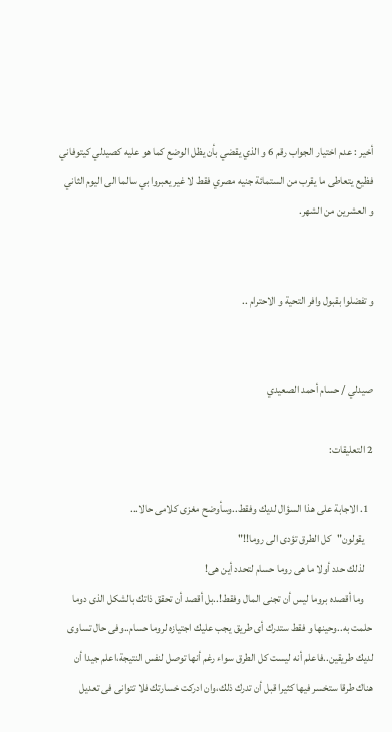أخير : عدم اختيار الجواب رقم 6 و الذي يقضي بأن يظل الوضع كما هو عليه كصيدلي كيتوفاني فظيع يتعاطى ما يقرب من الستمائة جنيه مصري فقط لا غير يعبروا بي سالما الى اليوم الثاني و العشرين من الشهر.


و تفضلوا بقبول وافر التحية و الاحترام ..


صيدلي / حسام أحمد الصعيدي

2 التعليقات:

  1. الاجابة على هذا السؤال لديك وفقط..وسأوضح مغزى كلامى حالا...
    يقولون"كل الطرق تؤدى الى روما!!"
    لذلك حدد أولا ما هى روما حسام لتحدد أين هى!
    وما أقصده بروما ليس أن تجنى المال وفقط!..بل أقصد أن تحقق ذاتك بالشكل الذى دوما حلمت به..وحينها و فقط ستدرك أى طريق يجب عليك اجتيازه لروما حسام..وفى حال تساوى لديك طريقين..فاعلم أنه ليست كل الطرق سواء رغم أنها توصل لنفس النتيجة،اعلم جيدا أن هناك طرقا ستخسر فيها كثيرا قبل أن تدرك ذلك،وان ادركت خسارتك فلا تتوانى فى تعديل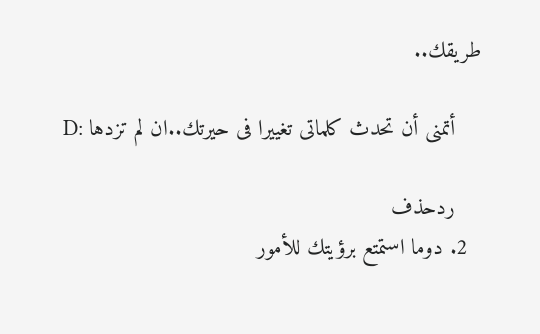طريقك..

    أتمنى أن تحدث كلماتى تغييرا فى حيرتك..ان لم تزدها :D

    ردحذف
  2. دوما استمتع برؤيتك للأمور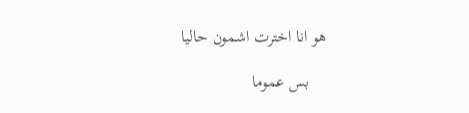هو انا اخترت اشمون حاليا

    بس عموما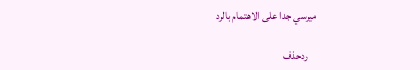ميرسي جدا على الاهتمام بالرد

    ردحذف